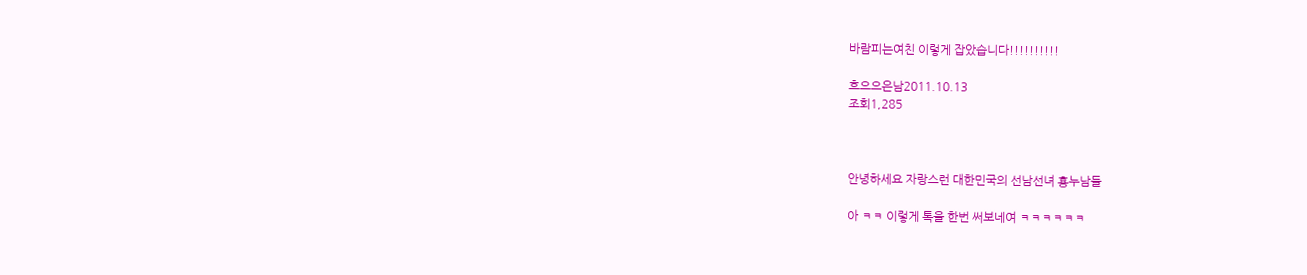바람피는여친 이렇게 잡았습니다!!!!!!!!!!

흐으으은남2011.10.13
조회1,285



안녕하세요 자랑스런 대한민국의 선남선녀 횽누남들

아 ㅋㅋ 이렇게 톡을 한번 써보네여 ㅋㅋㅋㅋㅋㅋ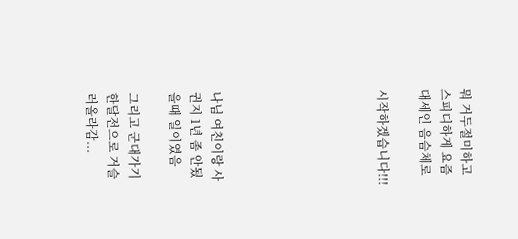뭐 거두절미하고 스피디하게 요즘대세인 음슴체로

시작하겠습니다!!!







나님 여친이랑 사귄지 1년 좀 안됬을때 일이였음

그리고 군대가기 한달전으로 거슬러올라감...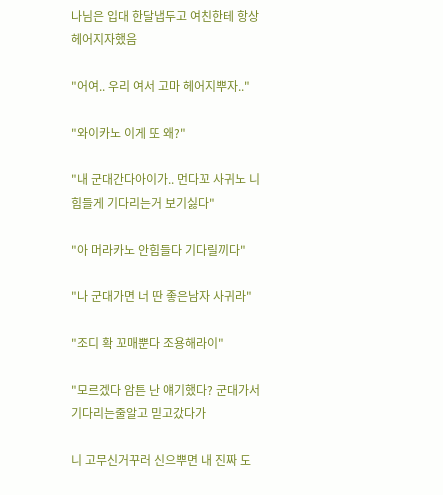나님은 입대 한달냅두고 여친한테 항상 헤어지자했음

"어여.. 우리 여서 고마 헤어지뿌자.."

"와이카노 이게 또 왜?"

"내 군대간다아이가.. 먼다꼬 사귀노 니 힘들게 기다리는거 보기싫다"

"아 머라카노 안힘들다 기다릴끼다"

"나 군대가면 너 딴 좋은남자 사귀라"

"조디 확 꼬매뿐다 조용해라이"

"모르겠다 암튼 난 얘기했다? 군대가서 기다리는줄알고 믿고갔다가

니 고무신거꾸러 신으뿌면 내 진짜 도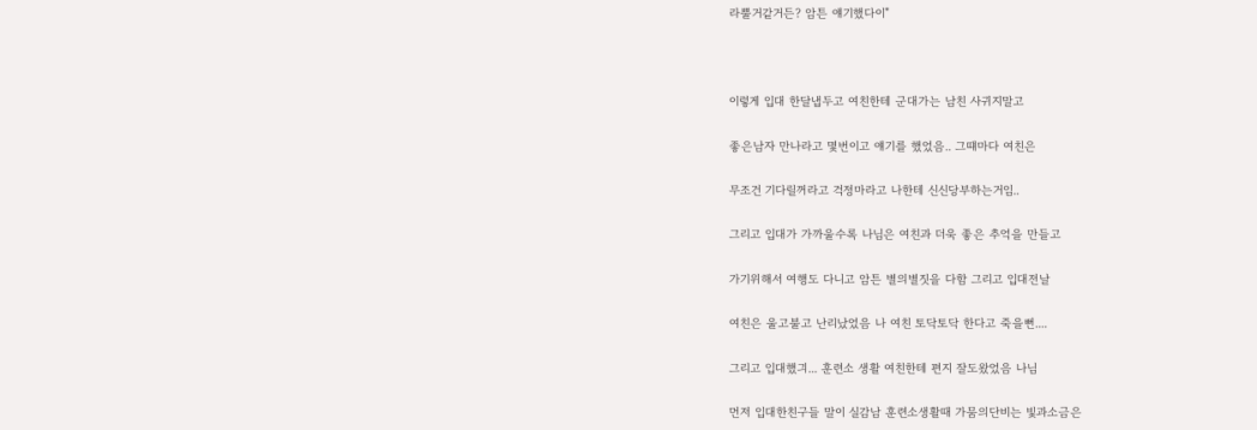라뿔거같거든? 암튼 얘기했다이"



이렇게 입대 한달냅두고 여친한테 군대가는 남친 사귀지말고

좋은남자 만나라고 몇번이고 얘기를 했었음.. 그떄마다 여친은

무조건 기다릴꺼라고 걱정마라고 나한테 신신당부하는거임..

그리고 입대가 가까울수록 나님은 여친과 더욱 좋은 추억을 만들고

가기위해서 여행도 다니고 암튼 별의별짓을 다함 그리고 입대전날

여친은 울고불고 난리났었음 나 여친 토닥토닥 한다고 죽을뻔....

그리고 입대했긔... 훈련소 생활 여친한테 편지 잘도왔었음 나님

먼저 입대한친구들 말이 실감남 훈련소생활때 가뭄의단비는 빛과소금은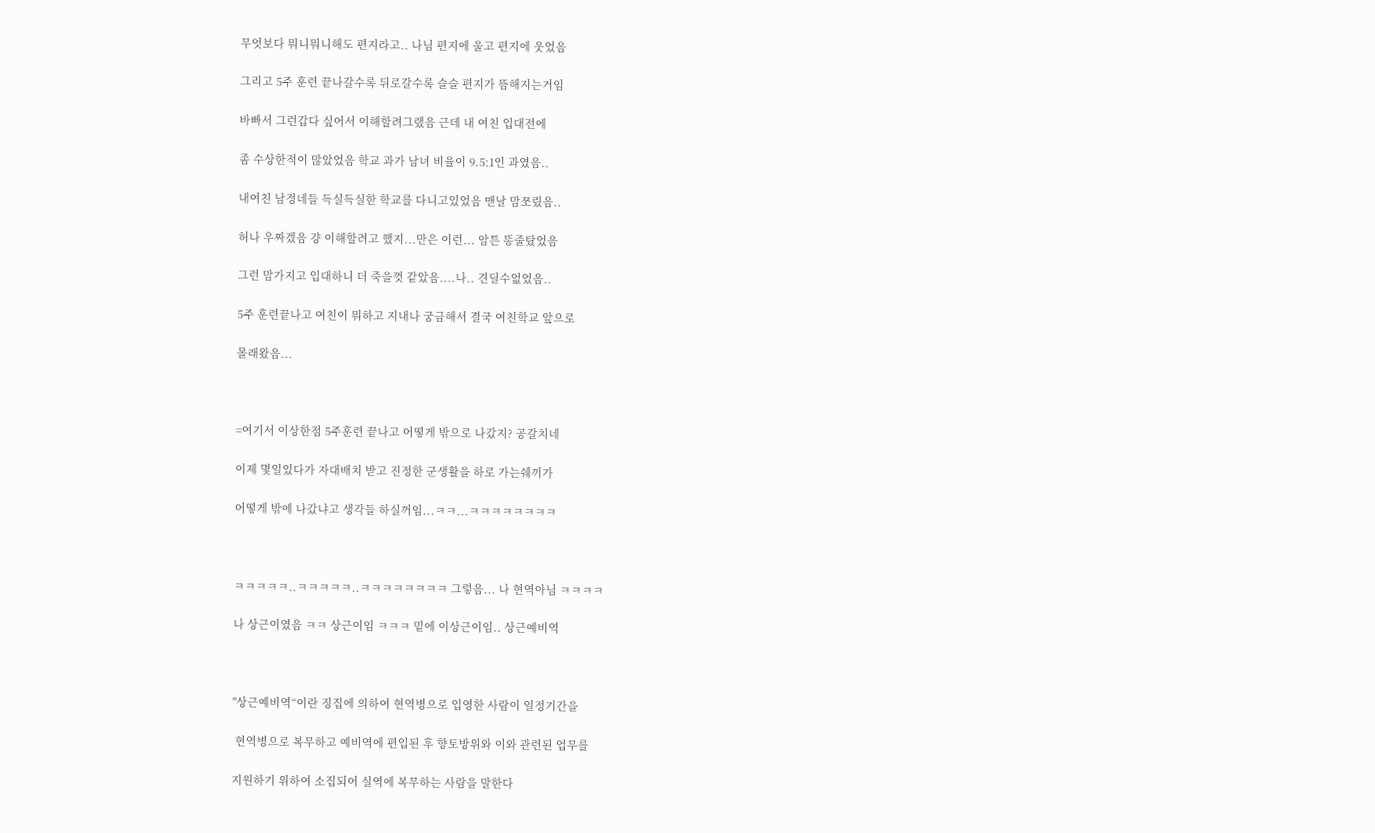무엇보다 뭐니뭐니해도 편지라고.. 나님 편지에 울고 편지에 웃었음

그리고 5주 훈련 끝나갈수록 뒤로갈수록 슬슬 편지가 뜸해지는거임

바빠서 그런갑다 싶어서 이해할려그랬음 근데 내 여친 입대전에

좀 수상한적이 많았었음 학교 과가 남녀 비율이 9.5:1인 과였음..

내여친 남정네들 득실득실한 학교를 다니고있었음 맨날 맘쪼맀음..

허나 우짜겠음 걍 이해할려고 했지...만은 이런... 암튼 똥줄탔었음

그런 맘가지고 입대하니 더 죽을껏 같았음....나.. 견딜수없었음..

5주 훈련끝나고 여친이 뭐하고 지내나 궁금해서 결국 여친학교 앞으로

몰래왔음...



=여기서 이상한점 5주훈련 끝나고 어떻게 밖으로 나갔지? 공갈치네

이제 몇일있다가 자대배치 받고 진정한 군생활을 하로 가는쉐끼가

어떻게 밖에 나갔냐고 생각들 하실꺼임...ㅋㅋ...ㅋㅋㅋㅋㅋㅋㅋㅋ



ㅋㅋㅋㅋㅋ..ㅋㅋㅋㅋㅋ..ㅋㅋㅋㅋㅋㅋㅋㅋ 그렇음... 나 현역아님 ㅋㅋㅋㅋ

나 상근이였음 ㅋㅋ 상근이임 ㅋㅋㅋ 밑에 이상근이임.. 상근예비역



"상근예비역“이란 징집에 의하여 현역병으로 입영한 사람이 일정기간을

 현역병으로 복무하고 예비역에 편입된 후 향토방위와 이와 관련된 업무를

지원하기 위하여 소집되어 실역에 복무하는 사람을 말한다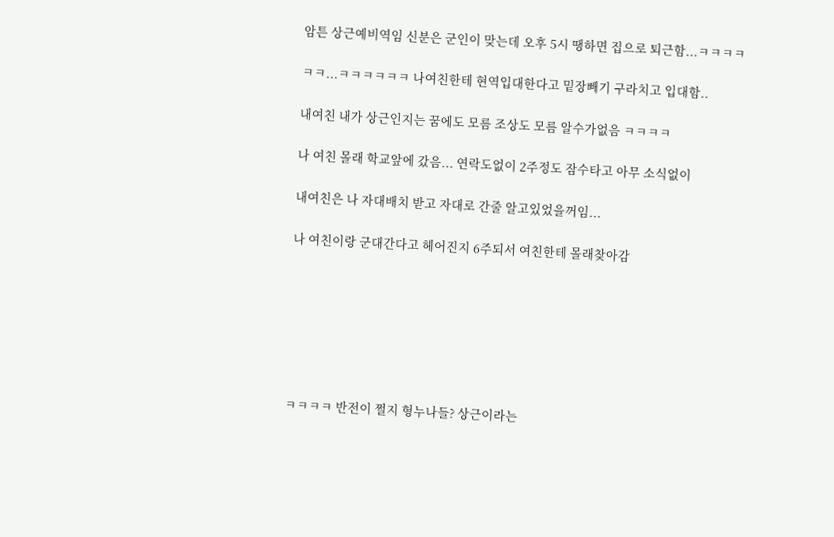암튼 상근예비역임 신분은 군인이 맞는데 오후 5시 땡하면 집으로 퇴근함...ㅋㅋㅋㅋ

ㅋㅋ...ㅋㅋㅋㅋㅋㅋ 나여친한테 현역입대한다고 밑장빼기 구라치고 입대함..

내여친 내가 상근인지는 꿈에도 모름 조상도 모름 알수가없음 ㅋㅋㅋㅋ

나 여친 몰래 학교앞에 갔음... 연락도없이 2주정도 잠수타고 아무 소식없이

내여친은 나 자대배치 받고 자대로 간줄 알고있었을꺼임...

나 여친이랑 군대간다고 헤어진지 6주되서 여친한테 몰래찾아감







ㅋㅋㅋㅋ 반전이 쩔지 형누나들? 상근이라는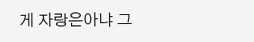게 자랑은아냐 그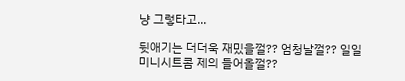냥 그렇타고...

뒷애기는 더더욱 재밌을껄?? 엄청날껄?? 일일 미니시트콤 제의 들어올껄??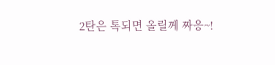2탄은 톡되면 올릴께 짜응~!